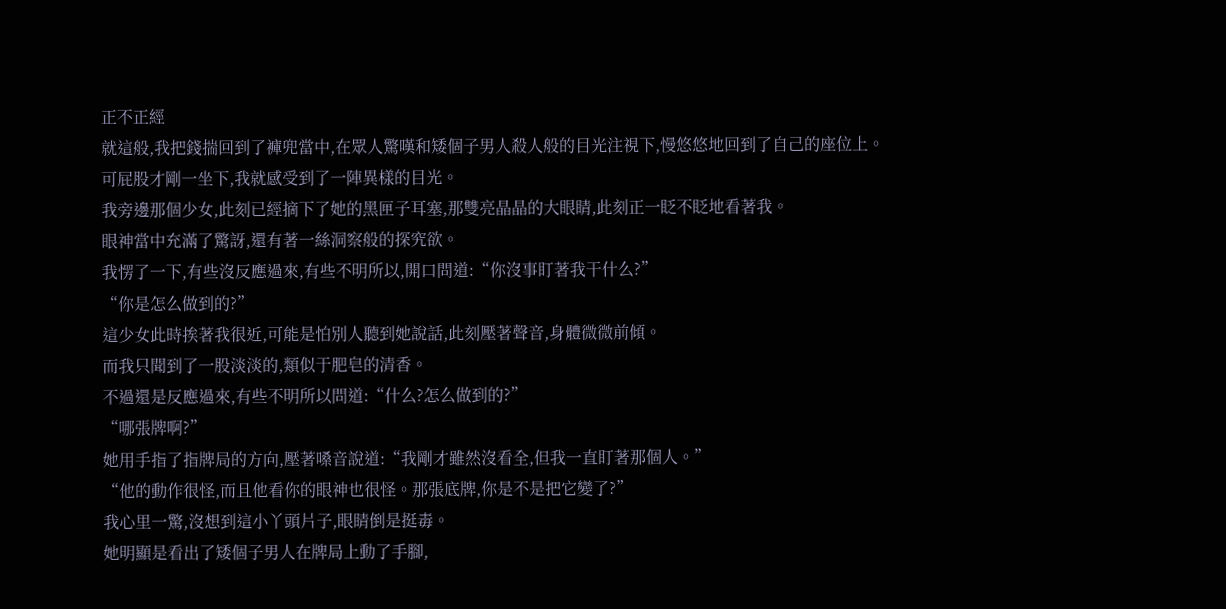正不正經
就這般,我把錢揣回到了褲兜當中,在眾人驚嘆和矮個子男人殺人般的目光注視下,慢悠悠地回到了自己的座位上。
可屁股才剛一坐下,我就感受到了一陣異樣的目光。
我旁邊那個少女,此刻已經摘下了她的黑匣子耳塞,那雙亮晶晶的大眼睛,此刻正一眨不眨地看著我。
眼神當中充滿了驚訝,還有著一絲洞察般的探究欲。
我愣了一下,有些沒反應過來,有些不明所以,開口問道:“你沒事盯著我干什么?”
“你是怎么做到的?”
這少女此時挨著我很近,可能是怕別人聽到她說話,此刻壓著聲音,身體微微前傾。
而我只聞到了一股淡淡的,類似于肥皂的清香。
不過還是反應過來,有些不明所以問道:“什么?怎么做到的?”
“哪張牌啊?”
她用手指了指牌局的方向,壓著嗓音說道:“我剛才雖然沒看全,但我一直盯著那個人。”
“他的動作很怪,而且他看你的眼神也很怪。那張底牌,你是不是把它變了?”
我心里一驚,沒想到這小丫頭片子,眼睛倒是挺毒。
她明顯是看出了矮個子男人在牌局上動了手腳,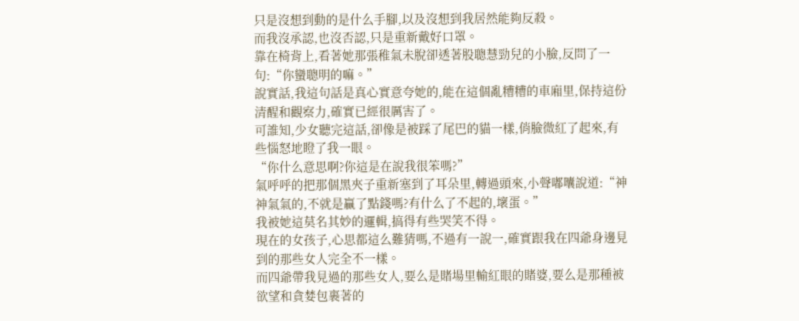只是沒想到動的是什么手腳,以及沒想到我居然能夠反殺。
而我沒承認,也沒否認,只是重新戴好口罩。
靠在椅背上,看著她那張稚氣未脫卻透著股聰慧勁兒的小臉,反問了一句:“你蠻聰明的嘛。”
說實話,我這句話是真心實意夸她的,能在這個亂糟糟的車廂里,保持這份清醒和觀察力,確實已經很厲害了。
可誰知,少女聽完這話,卻像是被踩了尾巴的貓一樣,俏臉微紅了起來,有些惱怒地瞪了我一眼。
“你什么意思啊?你這是在說我很笨嗎?”
氣呼呼的把那個黑夾子重新塞到了耳朵里,轉過頭來,小聲嘟囔說道:“神神氣氣的,不就是贏了點錢嗎?有什么了不起的,壞蛋。”
我被她這莫名其妙的邏輯,搞得有些哭笑不得。
現在的女孩子,心思都這么難猜嗎,不過有一說一,確實跟我在四爺身邊見到的那些女人完全不一樣。
而四爺帶我見過的那些女人,要么是賭場里輸紅眼的賭婆,要么是那種被欲望和貪婪包裹著的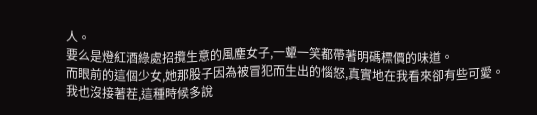人。
要么是燈紅酒綠處招攬生意的風塵女子,一顰一笑都帶著明碼標價的味道。
而眼前的這個少女,她那股子因為被冒犯而生出的惱怒,真實地在我看來卻有些可愛。
我也沒接著茬,這種時候多說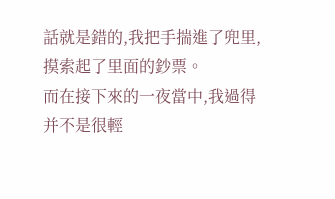話就是錯的,我把手揣進了兜里,摸索起了里面的鈔票。
而在接下來的一夜當中,我過得并不是很輕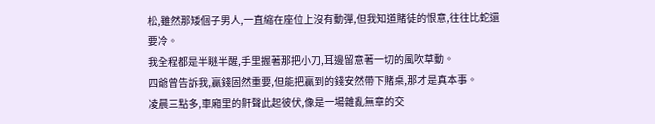松,雖然那矮個子男人,一直縮在座位上沒有動彈,但我知道賭徒的恨意,往往比蛇還要冷。
我全程都是半瞇半醒,手里握著那把小刀,耳邊留意著一切的風吹草動。
四爺曾告訴我,贏錢固然重要,但能把贏到的錢安然帶下賭桌,那才是真本事。
凌晨三點多,車廂里的鼾聲此起彼伏,像是一場雜亂無章的交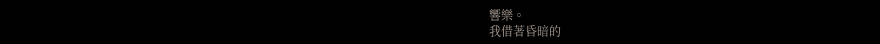響樂。
我借著昏暗的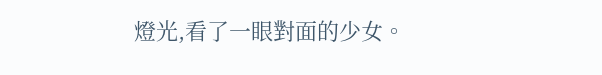燈光,看了一眼對面的少女。